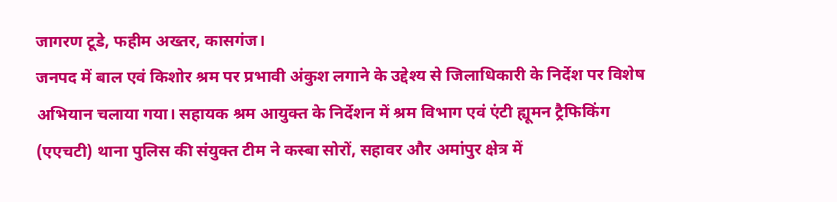जागरण टूडे, फहीम अख्तर, कासगंज।
जनपद में बाल एवं किशोर श्रम पर प्रभावी अंकुश लगाने के उद्देश्य से जिलाधिकारी के निर्देश पर विशेष अभियान चलाया गया। सहायक श्रम आयुक्त के निर्देशन में श्रम विभाग एवं एंटी ह्यूमन ट्रैफिकिंग (एएचटी) थाना पुलिस की संयुक्त टीम ने कस्बा सोरों, सहावर और अमांपुर क्षेत्र में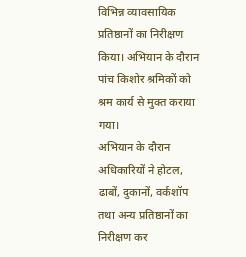विभिन्न व्यावसायिक प्रतिष्ठानों का निरीक्षण किया। अभियान के दौरान पांच किशोर श्रमिकों को श्रम कार्य से मुक्त कराया गया।
अभियान के दौरान अधिकारियों ने होटल, ढाबों, दुकानों, वर्कशॉप तथा अन्य प्रतिष्ठानों का निरीक्षण कर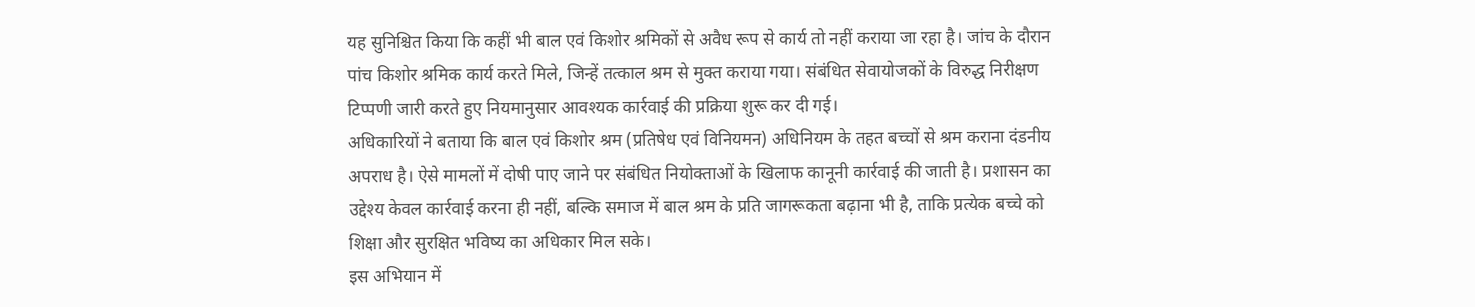यह सुनिश्चित किया कि कहीं भी बाल एवं किशोर श्रमिकों से अवैध रूप से कार्य तो नहीं कराया जा रहा है। जांच के दौरान पांच किशोर श्रमिक कार्य करते मिले, जिन्हें तत्काल श्रम से मुक्त कराया गया। संबंधित सेवायोजकों के विरुद्ध निरीक्षण टिप्पणी जारी करते हुए नियमानुसार आवश्यक कार्रवाई की प्रक्रिया शुरू कर दी गई।
अधिकारियों ने बताया कि बाल एवं किशोर श्रम (प्रतिषेध एवं विनियमन) अधिनियम के तहत बच्चों से श्रम कराना दंडनीय अपराध है। ऐसे मामलों में दोषी पाए जाने पर संबंधित नियोक्ताओं के खिलाफ कानूनी कार्रवाई की जाती है। प्रशासन का उद्देश्य केवल कार्रवाई करना ही नहीं, बल्कि समाज में बाल श्रम के प्रति जागरूकता बढ़ाना भी है, ताकि प्रत्येक बच्चे को शिक्षा और सुरक्षित भविष्य का अधिकार मिल सके।
इस अभियान में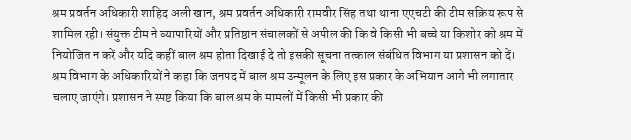श्रम प्रवर्तन अधिकारी शाहिद अली खान, श्रम प्रवर्तन अधिकारी रामवीर सिंह तथा थाना एएचटी की टीम सक्रिय रूप से शामिल रही। संयुक्त टीम ने व्यापारियों और प्रतिष्ठान संचालकों से अपील की कि वे किसी भी बच्चे या किशोर को श्रम में नियोजित न करें और यदि कहीं बाल श्रम होता दिखाई दे तो इसकी सूचना तत्काल संबंधित विभाग या प्रशासन को दें।
श्रम विभाग के अधिकारियों ने कहा कि जनपद में बाल श्रम उन्मूलन के लिए इस प्रकार के अभियान आगे भी लगातार चलाए जाएंगे। प्रशासन ने स्पष्ट किया कि बाल श्रम के मामलों में किसी भी प्रकार की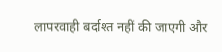लापरवाही बर्दाश्त नहीं की जाएगी और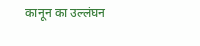कानून का उल्लंघन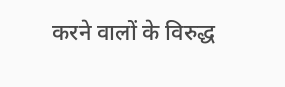करने वालों के विरुद्ध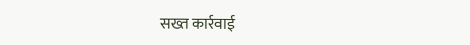सख्त कार्रवाई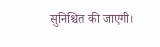सुनिश्चित की जाएगी।